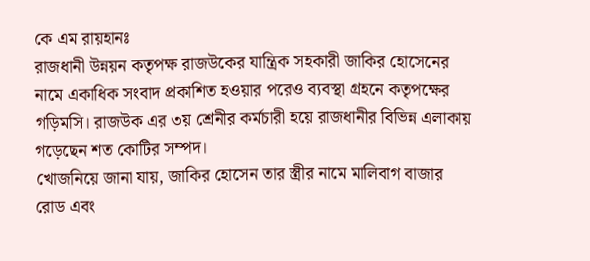কে এম রায়হানঃ
রাজধানী উন্নয়ন কতৃপক্ষ রাজউকের যান্ত্রিক সহকারী জাকির হোসেনের নামে একাধিক সংবাদ প্রকাশিত হওয়ার পরেও ব্যবস্থা গ্রহনে কতৃপক্ষের গড়িমসি। রাজউক এর ৩য় শ্রেনীর কর্মচারী হয়ে রাজধানীর বিভিন্ন এলাকায় গড়েছেন শত কোটির সম্পদ।
খোজনিয়ে জানা যায়, জাকির হোসেন তার স্ত্রীর নামে মালিবাগ বাজার রোড এবং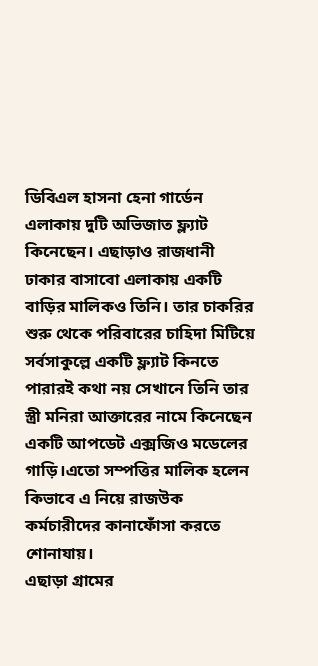ডিবিএল হাসনা হেনা গার্ডেন এলাকায় দুটি অভিজাত ফ্ল্যাট কিনেছেন। এছাড়াও রাজধানী ঢাকার বাসাবো এলাকায় একটি বাড়ির মালিকও তিনি। তার চাকরির শুরু থেকে পরিবারের চাহিদা মিটিয়ে সর্বসাকুল্লে একটি ফ্ল্যাট কিনতে পারারই কথা নয় সেখানে তিনি তার স্ত্রী মনিরা আক্তারের নামে কিনেছেন একটি আপডেট এক্সজিও মডেলের গাড়ি।এতো সম্পত্তির মালিক হলেন কিভাবে এ নিয়ে রাজউক কর্মচারীদের কানাফোঁসা করতে শোনাযায়।
এছাড়া গ্রামের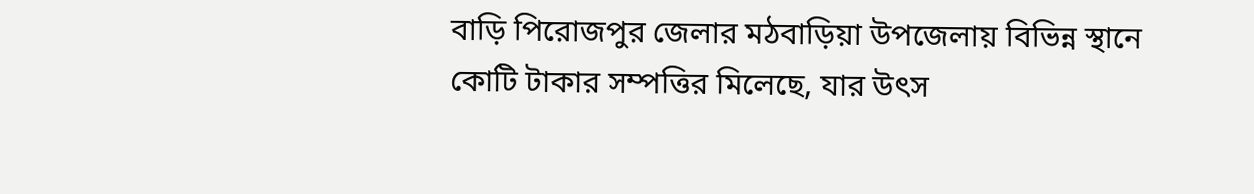বাড়ি পিরোজপুর জেলার মঠবাড়িয়া উপজেলায় বিভিন্ন স্থানে কোটি টাকার সম্পত্তির মিলেছে, যার উৎস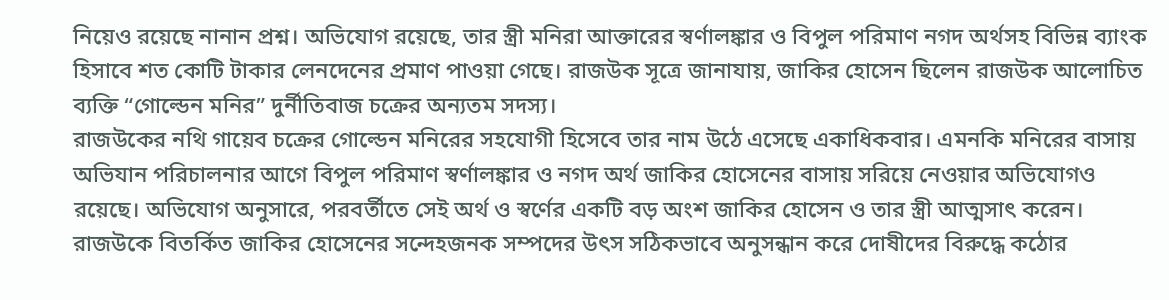নিয়েও রয়েছে নানান প্রশ্ন। অভিযোগ রয়েছে, তার স্ত্রী মনিরা আক্তারের স্বর্ণালঙ্কার ও বিপুল পরিমাণ নগদ অর্থসহ বিভিন্ন ব্যাংক হিসাবে শত কোটি টাকার লেনদেনের প্রমাণ পাওয়া গেছে। রাজউক সূত্রে জানাযায়, জাকির হোসেন ছিলেন রাজউক আলোচিত ব্যক্তি “গোল্ডেন মনির” দুর্নীতিবাজ চক্রের অন্যতম সদস্য।
রাজউকের নথি গায়েব চক্রের গোল্ডেন মনিরের সহযোগী হিসেবে তার নাম উঠে এসেছে একাধিকবার। এমনকি মনিরের বাসায় অভিযান পরিচালনার আগে বিপুল পরিমাণ স্বর্ণালঙ্কার ও নগদ অর্থ জাকির হোসেনের বাসায় সরিয়ে নেওয়ার অভিযোগও রয়েছে। অভিযোগ অনুসারে, পরবর্তীতে সেই অর্থ ও স্বর্ণের একটি বড় অংশ জাকির হোসেন ও তার স্ত্রী আত্মসাৎ করেন। রাজউকে বিতর্কিত জাকির হোসেনের সন্দেহজনক সম্পদের উৎস সঠিকভাবে অনুসন্ধান করে দোষীদের বিরুদ্ধে কঠোর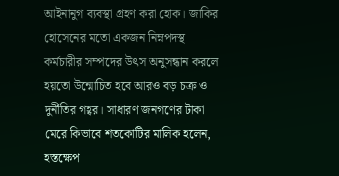আইনানুগ ব্যবস্থা গ্রহণ করা হোক। জাকির হোসেনের মতো একজন নিম্নপদস্থ কর্মচারীর সম্পদের উৎস অনুসন্ধান করলে হয়তো উন্মোচিত হবে আরও বড় চক্র ও দুর্নীতির গহ্বর। সাধারণ জনগণের টাকা মেরে কিভাবে শতকোটির মালিক হলেন, হস্তক্ষেপ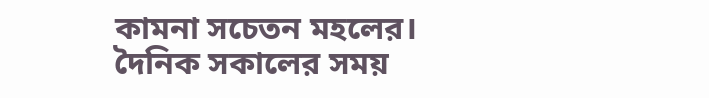কামনা সচেতন মহলের।
দৈনিক সকালের সময়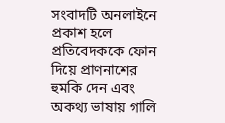সংবাদটি অনলাইনে প্রকাশ হলে প্রতিবেদককে ফোন দিয়ে প্রাণনাশের হুমকি দেন এবং অকথ্য ভাষায় গালি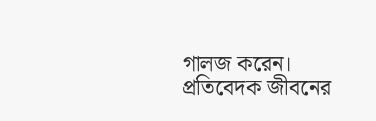গালজ করেন। প্রতিবেদক জীবনের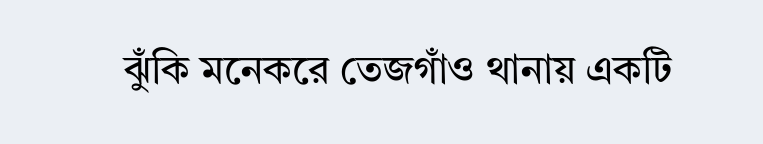ঝুঁকি মনেকরে তেজগাঁও থানায় একটি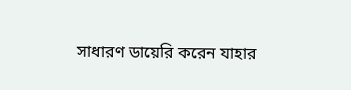সাধারণ ডায়েরি করেন যাহার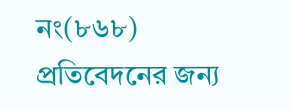নং(৮৬৮)
প্রতিবেদনের জন্য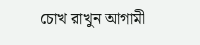চোখ রাখুন আগামী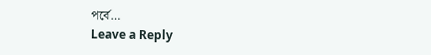পর্বে…
Leave a Reply